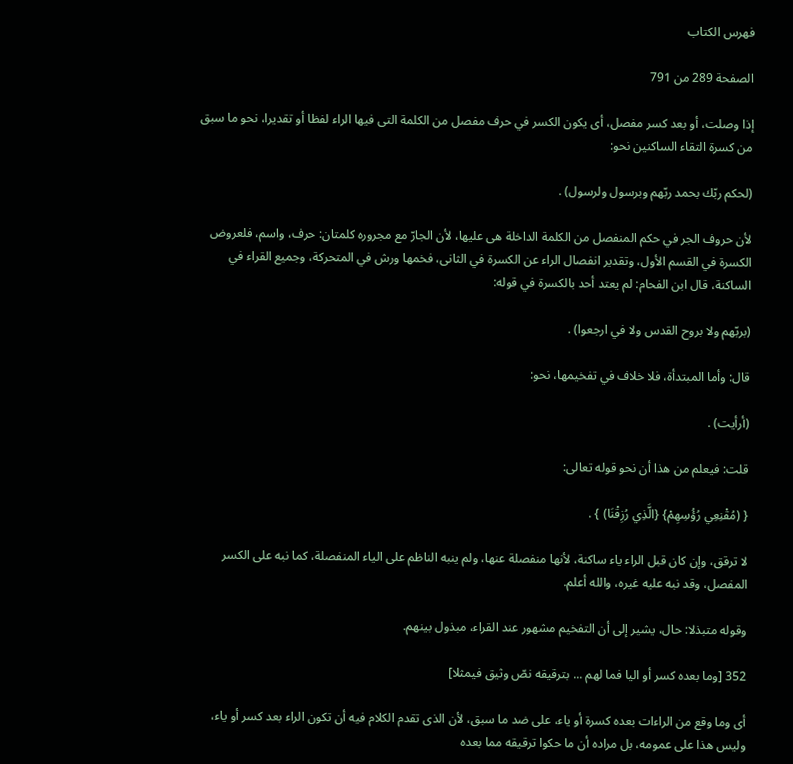فهرس الكتاب

الصفحة 289 من 791

إذا وصلت، أو بعد كسر مفصل، أى يكون الكسر في حرف مفصل من الكلمة التى فيها الراء لفظا أو تقديرا، نحو ما سبق من كسرة التقاء الساكنين نحو:

(لحكم ربّك بحمد ربّهم وبرسول ولرسول) .

لأن حروف الجر في حكم المنفصل من الكلمة الداخلة هى عليها، لأن الجارّ مع مجروره كلمتان: حرف، واسم، فلعروض الكسرة في القسم الأول، وتقدير انفصال الراء عن الكسرة في الثانى، فخمها ورش في المتحركة، وجميع القراء في الساكنة، قال ابن الفحام: لم يعتد أحد بالكسرة في قوله:

(بربّهم ولا بروح القدس ولا في ارجعوا) .

قال: وأما المبتدأة، فلا خلاف في تفخيمها، نحو:

(أرأيت) .

قلت: فيعلم من هذا أن نحو قوله تعالى:

{ (مُقْنِعِي رُؤُسِهِمْ} {الَّذِي رُزِقْنَا) } .

لا ترقق، وإن كان قبل الراء ياء ساكنة، لأنها منفصلة عنها، ولم ينبه الناظم على الياء المنفصلة، كما نبه على الكسر المفصل، وقد نبه عليه غيره، والله أعلم.

وقوله متبذلا: حال، يشير إلى أن التفخيم مشهور عند القراء، مبذول بينهم.

352 [وما بعده كسر أو اليا فما لهم ... بترقيقه نصّ وثيق فيمثلا]

أى وما وقع من الراءات بعده كسرة أو ياء، على ضد ما سبق، لأن الذى تقدم الكلام فيه أن تكون الراء بعد كسر أو ياء، وليس هذا على عمومه، بل مراده أن ما حكوا ترقيقه مما بعده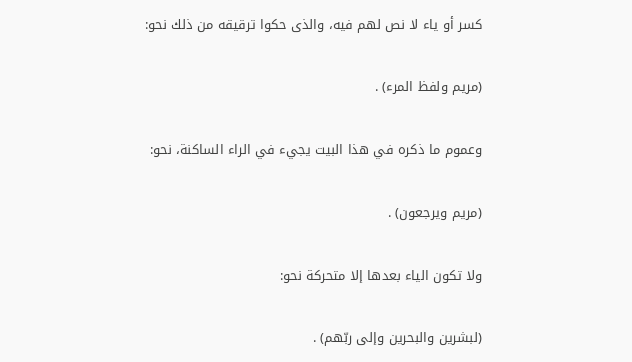كسر أو ياء لا نص لهم فيه، والذى حكوا ترقيقه من ذلك نحو:

(مريم ولفظ المرء) .

وعموم ما ذكره في هذا البيت يجيء في الراء الساكنة، نحو:

(مريم ويرجعون) .

ولا تكون الياء بعدها إلا متحركة نحو:

(لبشرين والبحرين وإلى ربّهم) .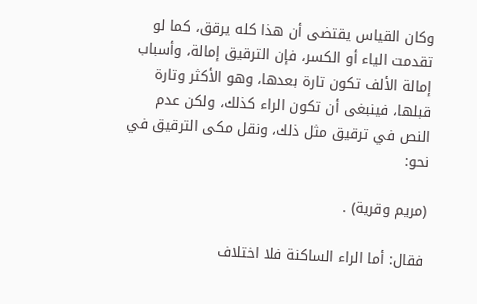وكان القياس يقتضى أن هذا كله يرقق، كما لو تقدمت الياء أو الكسر، فإن الترقيق إمالة، وأسباب إمالة الألف تكون تارة بعدها، وهو الأكثر وتارة قبلها، فينبغى أن تكون الراء كذلك، ولكن عدم النص في ترقيق مثل ذلك، ونقل مكى الترقيق في نحو:

(مريم وقرية) .

فقال: أما الراء الساكنة فلا اختلاف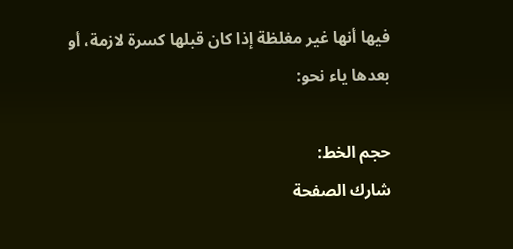فيها أنها غير مغلظة إذا كان قبلها كسرة لازمة، أو بعدها ياء نحو:

حجم الخط:
شارك الصفحة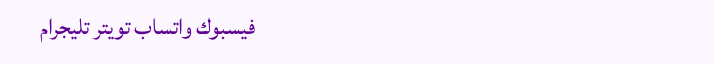فيسبوك واتساب تويتر تليجرام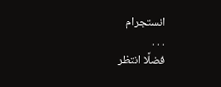انستجرام
. . .
فضلًا انتظر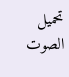تحميل الصوت